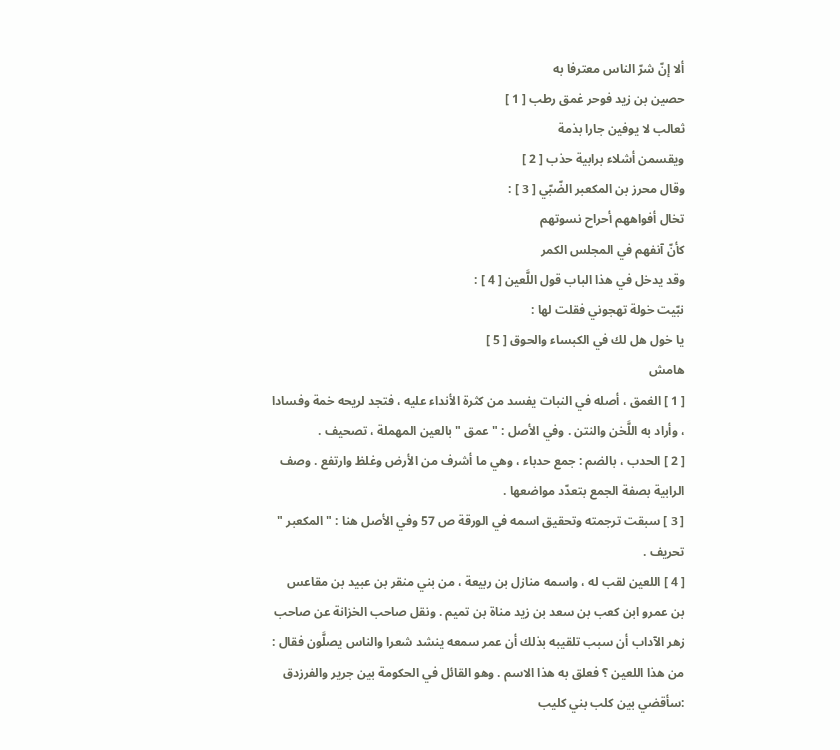ألا إنّ شرّ الناس معترفا به
حصين بن زيد فوحر غمق رطب [ 1 ]
ثعالب لا يوفين جارا بذمة
ويقسمن أشلاء برابية حذب [ 2 ]
وقال محرز بن المكعبر الضّبّي [ 3 ] :
تخال أفواههم أحراح نسوتهم
كأنّ آنفهم في المجلس الكمر
وقد يدخل في هذا الباب قول اللَّعين [ 4 ] :
نبّيت خولة تهجوني فقلت لها :
يا خول هل لك في الكبساء والحوق [ 5 ]
هامش
[ 1 ] الغمق ، أصله في النبات يفسد من كثرة الأنداء عليه ، فتجد لريحه خمة وفسادا ، وأراد به اللَّخن والنتن . وفي الأصل : " عمق " بالعين المهملة ، تصحيف .
[ 2 ] الحدب ، بالضم : جمع حدباء ، وهي ما أشرف من الأرض وغلظ وارتفع . وصف الرابية بصفة الجمع بتعدّد مواضعها .
[ 3 ] سبقت ترجمته وتحقيق اسمه في الورقة ص 57 وفي الأصل هنا : " المكعبر " تحريف .
[ 4 ] اللعين لقب له ، واسمه منازل بن ربيعة ، من بني منقر بن عبيد بن مقاعس بن عمرو ابن كعب بن سعد بن زيد مناة بن تميم . ونقل صاحب الخزانة عن صاحب زهر الآداب أن سبب تلقيبه بذلك أن عمر سمعه ينشد شعرا والناس يصلَّون فقال : من هذا اللعين ؟ فعلق به هذا الاسم . وهو القائل في الحكومة بين جرير والفرزدق :سأقضي بين كلب بني كليب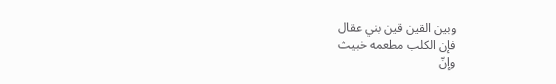وبين القين قين بني عقال
فإن الكلب مطعمه خبيث
وإنّ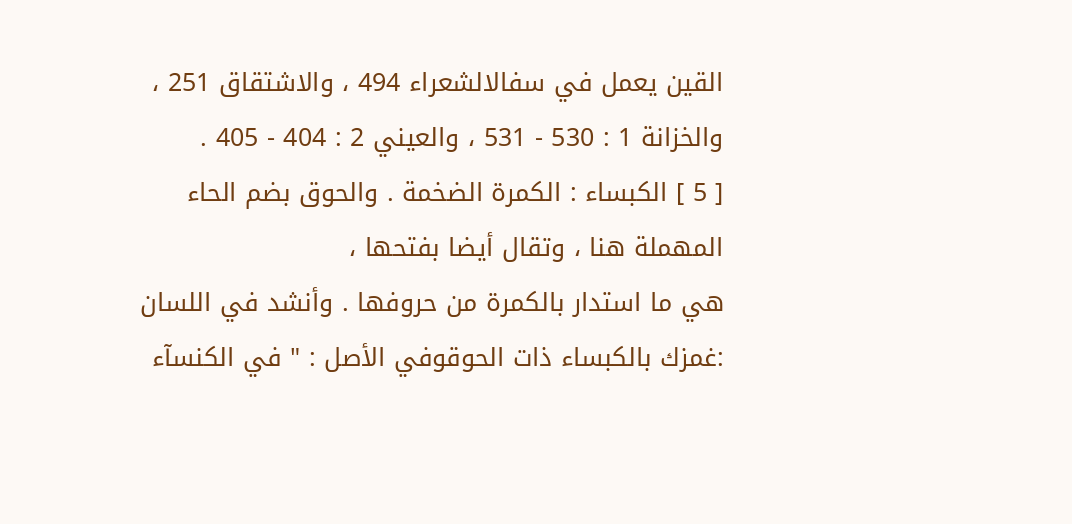القين يعمل في سفالالشعراء 494 ، والاشتقاق 251 ، والخزانة 1 : 530 - 531 ، والعيني 2 : 404 - 405 .
[ 5 ] الكبساء : الكمرة الضخمة . والحوق بضم الحاء المهملة هنا ، وتقال أيضا بفتحها ،
هي ما استدار بالكمرة من حروفها . وأنشد في اللسان :غمزك بالكبساء ذات الحوقوفي الأصل : " في الكنسآء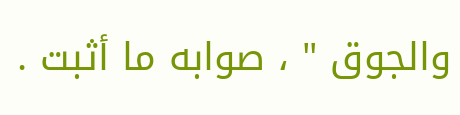والجوق " ، صوابه ما أثبت .